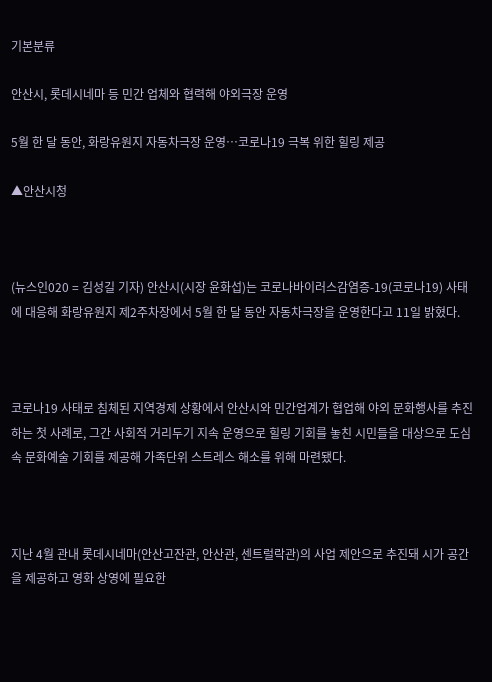기본분류

안산시, 롯데시네마 등 민간 업체와 협력해 야외극장 운영

5월 한 달 동안, 화랑유원지 자동차극장 운영…코로나19 극복 위한 힐링 제공

▲안산시청



(뉴스인020 = 김성길 기자) 안산시(시장 윤화섭)는 코로나바이러스감염증-19(코로나19) 사태에 대응해 화랑유원지 제2주차장에서 5월 한 달 동안 자동차극장을 운영한다고 11일 밝혔다.



코로나19 사태로 침체된 지역경제 상황에서 안산시와 민간업계가 협업해 야외 문화행사를 추진하는 첫 사례로, 그간 사회적 거리두기 지속 운영으로 힐링 기회를 놓친 시민들을 대상으로 도심 속 문화예술 기회를 제공해 가족단위 스트레스 해소를 위해 마련됐다.



지난 4월 관내 롯데시네마(안산고잔관, 안산관, 센트럴락관)의 사업 제안으로 추진돼 시가 공간을 제공하고 영화 상영에 필요한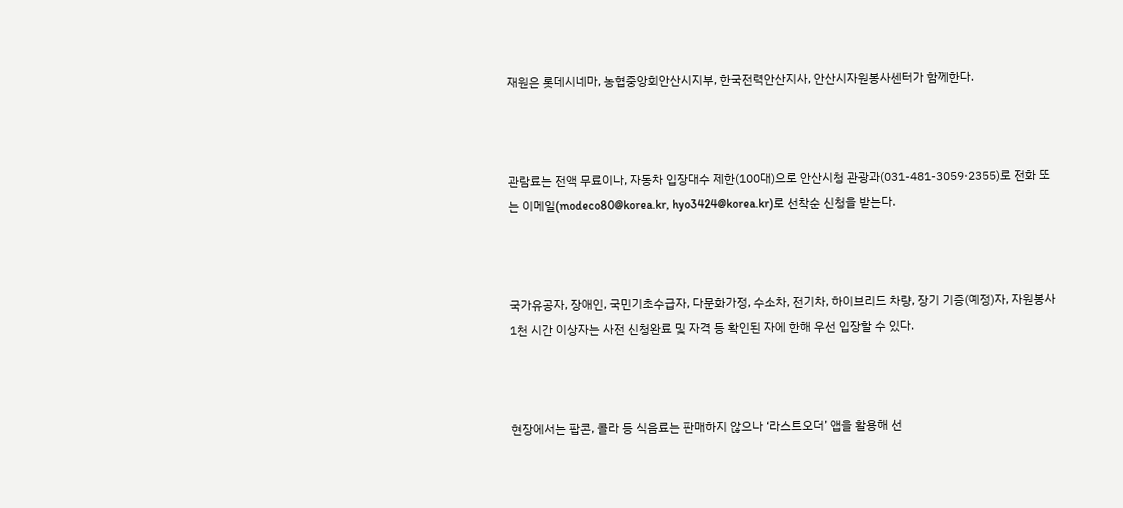재원은 롯데시네마, 농협중앙회안산시지부, 한국전력안산지사, 안산시자원봉사센터가 함께한다.



관람료는 전액 무료이나, 자동차 입장대수 제한(100대)으로 안산시청 관광과(031-481-3059·2355)로 전화 또는 이메일(modeco80@korea.kr, hyo3424@korea.kr)로 선착순 신청을 받는다.



국가유공자, 장애인, 국민기초수급자, 다문화가정, 수소차, 전기차, 하이브리드 차량, 장기 기증(예정)자, 자원봉사 1천 시간 이상자는 사전 신청완료 및 자격 등 확인된 자에 한해 우선 입장할 수 있다.



현장에서는 팝콘, 콜라 등 식음료는 판매하지 않으나 ‘라스트오더’ 앱을 활용해 선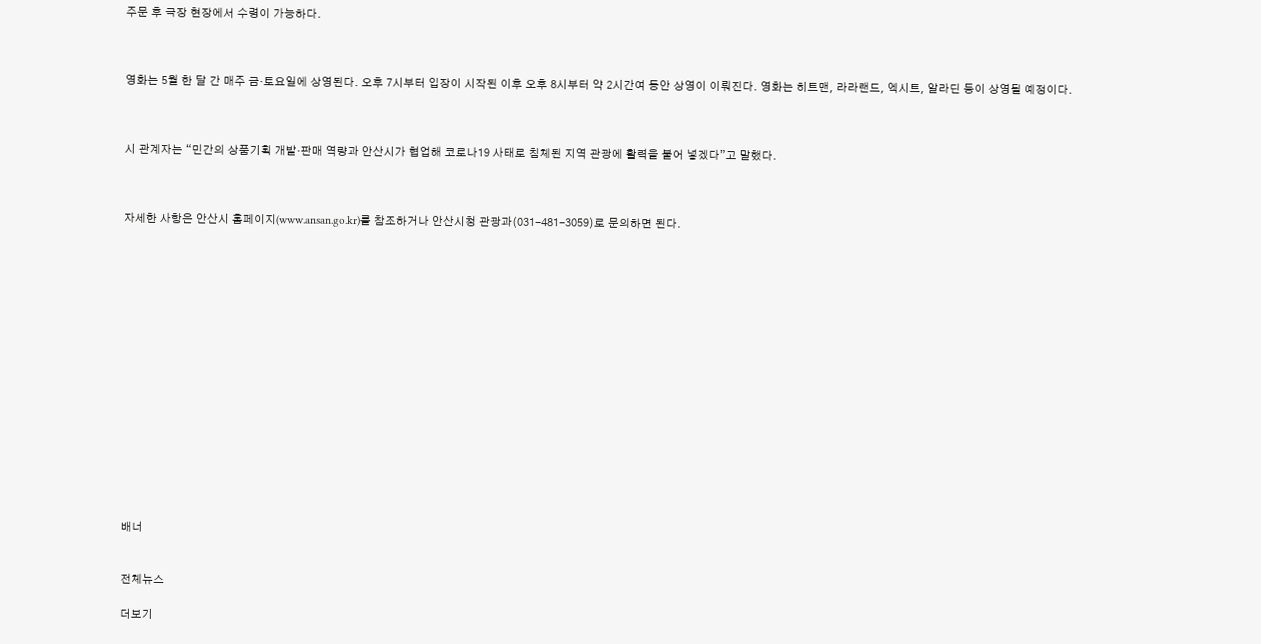주문 후 극장 현장에서 수령이 가능하다.



영화는 5월 한 달 간 매주 금·토요일에 상영된다. 오후 7시부터 입장이 시작된 이후 오후 8시부터 약 2시간여 동안 상영이 이뤄진다. 영화는 히트맨, 라라랜드, 엑시트, 알라딘 등이 상영될 예정이다.



시 관계자는 “민간의 상품기획 개발·판매 역량과 안산시가 협업해 코로나19 사태로 침체된 지역 관광에 활력을 불어 넣겠다”고 말했다.



자세한 사항은 안산시 홈페이지(www.ansan.go.kr)를 참조하거나 안산시청 관광과(031-481-3059)로 문의하면 된다.

















배너


전체뉴스

더보기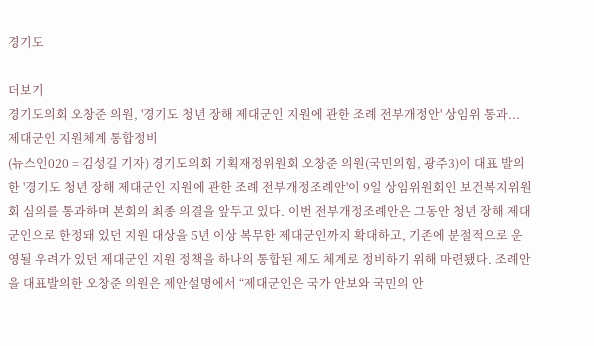경기도

더보기
경기도의회 오창준 의원, '경기도 청년 장해 제대군인 지원에 관한 조례 전부개정안' 상임위 통과... 제대군인 지원체계 통합정비
(뉴스인020 = 김성길 기자) 경기도의회 기획재정위원회 오창준 의원(국민의힘, 광주3)이 대표 발의한 '경기도 청년 장해 제대군인 지원에 관한 조례 전부개정조례안'이 9일 상임위원회인 보건복지위원회 심의를 통과하며 본회의 최종 의결을 앞두고 있다. 이번 전부개정조례안은 그동안 청년 장해 제대군인으로 한정돼 있던 지원 대상을 5년 이상 복무한 제대군인까지 확대하고, 기존에 분절적으로 운영될 우려가 있던 제대군인 지원 정책을 하나의 통합된 제도 체계로 정비하기 위해 마련됐다. 조례안을 대표발의한 오창준 의원은 제안설명에서 “제대군인은 국가 안보와 국민의 안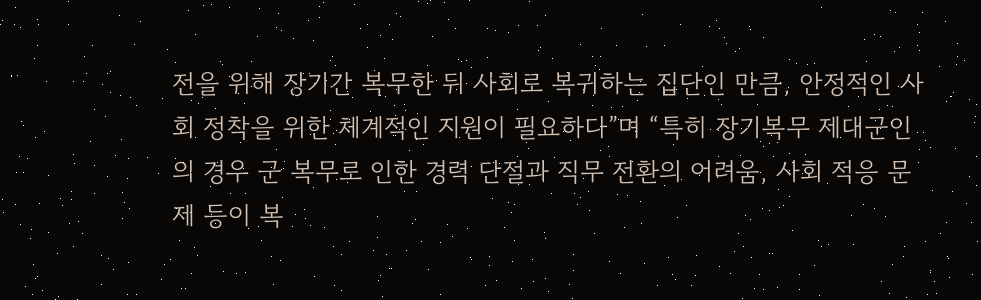전을 위해 장기간 복무한 뒤 사회로 복귀하는 집단인 만큼, 안정적인 사회 정착을 위한 체계적인 지원이 필요하다”며 “특히 장기복무 제대군인의 경우 군 복무로 인한 경력 단절과 직무 전환의 어려움, 사회 적응 문제 등이 복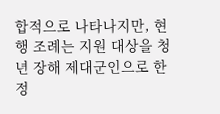합적으로 나타나지만, 현행 조례는 지원 대상을 청년 장해 제대군인으로 한정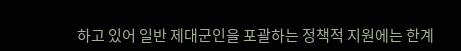하고 있어 일반 제대군인을 포괄하는 정책적 지원에는 한계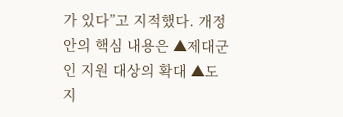가 있다”고 지적했다. 개정안의 핵심 내용은 ▲제대군인 지원 대상의 확대 ▲도지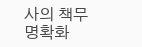사의 책무 명확화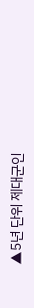▲5년 단위 제대군인